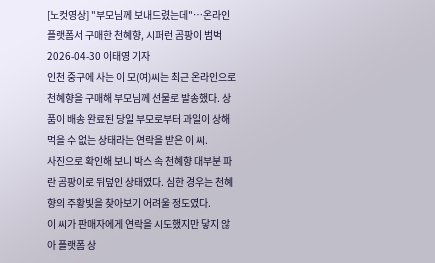[노컷영상] "부모님께 보내드렸는데"…온라인 플랫폼서 구매한 천혜향, 시퍼런 곰팡이 범벅
2026-04-30 이태영 기자
인천 중구에 사는 이 모(여)씨는 최근 온라인으로 천혜향을 구매해 부모님께 선물로 발송했다. 상품이 배송 완료된 당일 부모로부터 과일이 상해 먹을 수 없는 상태라는 연락을 받은 이 씨.
사진으로 확인해 보니 박스 속 천혜향 대부분 파란 곰팡이로 뒤덮인 상태였다. 심한 경우는 천혜향의 주황빛을 찾아보기 어려울 정도였다.
이 씨가 판매자에게 연락을 시도했지만 닿지 않아 플랫폼 상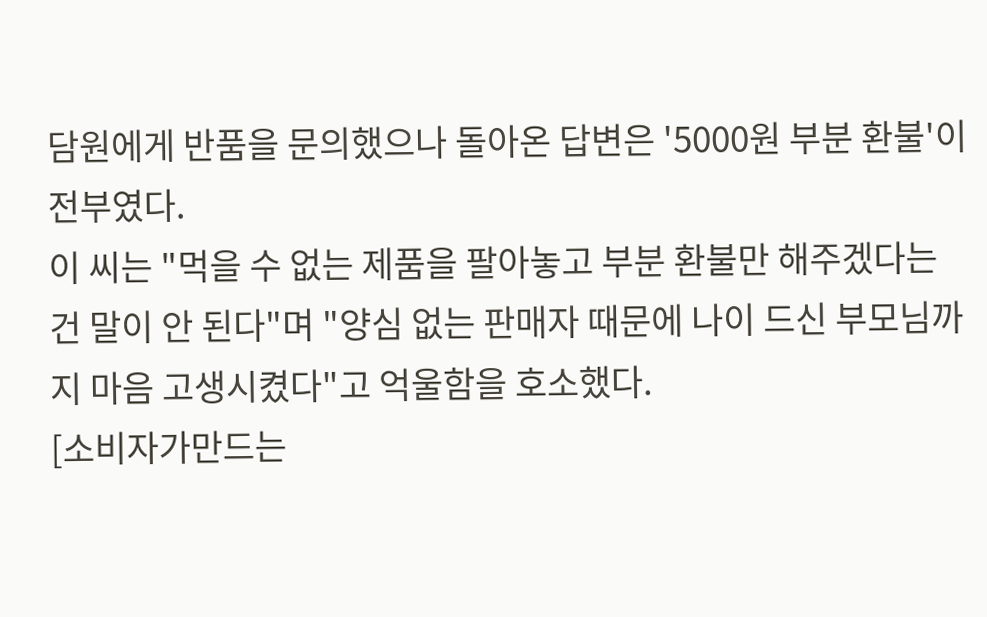담원에게 반품을 문의했으나 돌아온 답변은 '5000원 부분 환불'이 전부였다.
이 씨는 "먹을 수 없는 제품을 팔아놓고 부분 환불만 해주겠다는 건 말이 안 된다"며 "양심 없는 판매자 때문에 나이 드신 부모님까지 마음 고생시켰다"고 억울함을 호소했다.
[소비자가만드는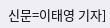신문=이태영 기자]